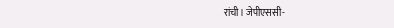रांची। जेपीएससी-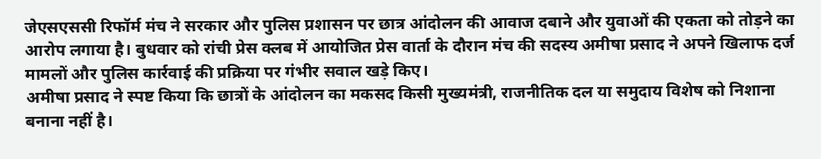जेएसएससी रिफॉर्म मंच ने सरकार और पुलिस प्रशासन पर छात्र आंदोलन की आवाज दबाने और युवाओं की एकता को तोड़ने का आरोप लगाया है। बुधवार को रांची प्रेस क्लब में आयोजित प्रेस वार्ता के दौरान मंच की सदस्य अमीषा प्रसाद ने अपने खिलाफ दर्ज मामलों और पुलिस कार्रवाई की प्रक्रिया पर गंभीर सवाल खड़े किए।
अमीषा प्रसाद ने स्पष्ट किया कि छात्रों के आंदोलन का मकसद किसी मुख्यमंत्री, राजनीतिक दल या समुदाय विशेष को निशाना बनाना नहीं है।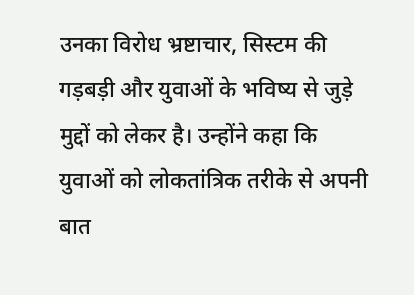उनका विरोध भ्रष्टाचार, सिस्टम की गड़बड़ी और युवाओं के भविष्य से जुड़े मुद्दों को लेकर है। उन्होंने कहा कि युवाओं को लोकतांत्रिक तरीके से अपनी बात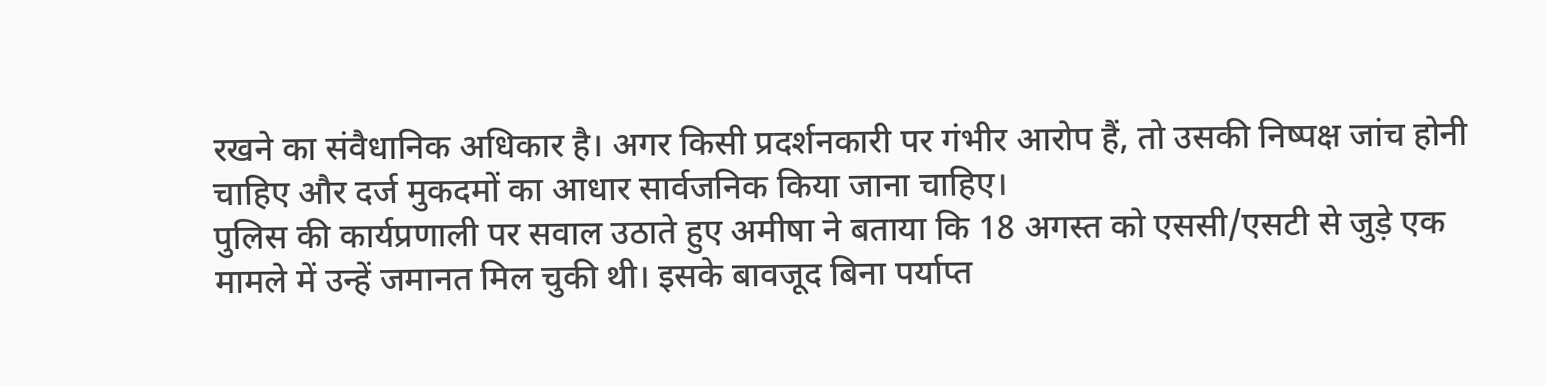रखने का संवैधानिक अधिकार है। अगर किसी प्रदर्शनकारी पर गंभीर आरोप हैं, तो उसकी निष्पक्ष जांच होनी चाहिए और दर्ज मुकदमों का आधार सार्वजनिक किया जाना चाहिए।
पुलिस की कार्यप्रणाली पर सवाल उठाते हुए अमीषा ने बताया कि 18 अगस्त को एससी/एसटी से जुड़े एक मामले में उन्हें जमानत मिल चुकी थी। इसके बावजूद बिना पर्याप्त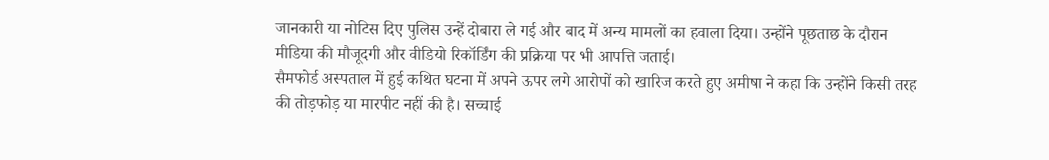जानकारी या नोटिस दिए पुलिस उन्हें दोबारा ले गई और बाद में अन्य मामलों का हवाला दिया। उन्होंने पूछताछ के दौरान मीडिया की मौजूदगी और वीडियो रिकॉर्डिंग की प्रक्रिया पर भी आपत्ति जताई।
सैमफोर्ड अस्पताल में हुई कथित घटना में अपने ऊपर लगे आरोपों को खारिज करते हुए अमीषा ने कहा कि उन्होंने किसी तरह की तोड़फोड़ या मारपीट नहीं की है। सच्चाई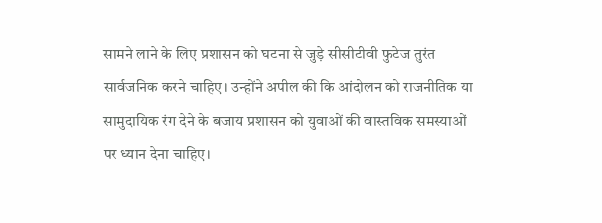सामने लाने के लिए प्रशासन को घटना से जुड़े सीसीटीवी फुटेज तुरंत सार्वजनिक करने चाहिए। उन्होंने अपील की कि आंदोलन को राजनीतिक या सामुदायिक रंग देने के बजाय प्रशासन को युवाओं की वास्तविक समस्याओं पर ध्यान देना चाहिए।